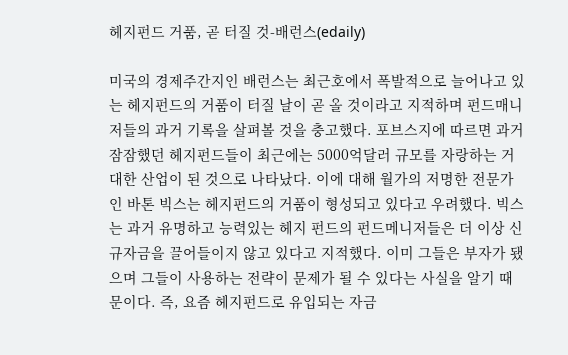헤지펀드 거품, 곧 터질 것-배런스(edaily)

미국의 경제주간지인 배런스는 최근호에서 폭발적으로 늘어나고 있는 헤지펀드의 거품이 터질 날이 곧 올 것이라고 지적하며 펀드매니저들의 과거 기록을 살펴볼 것을 충고했다. 포브스지에 따르면 과거 잠잠했던 헤지펀드들이 최근에는 5000억달러 규모를 자랑하는 거대한 산업이 된 것으로 나타났다. 이에 대해 월가의 저명한 전문가인 바톤 빅스는 헤지펀드의 거품이 형성되고 있다고 우려했다. 빅스는 과거 유명하고 능력있는 헤지 펀드의 펀드메니저들은 더 이상 신규자금을 끌어들이지 않고 있다고 지적했다. 이미 그들은 부자가 됐으며 그들이 사용하는 전략이 문제가 될 수 있다는 사실을 알기 때문이다. 즉, 요즘 헤지펀드로 유입되는 자금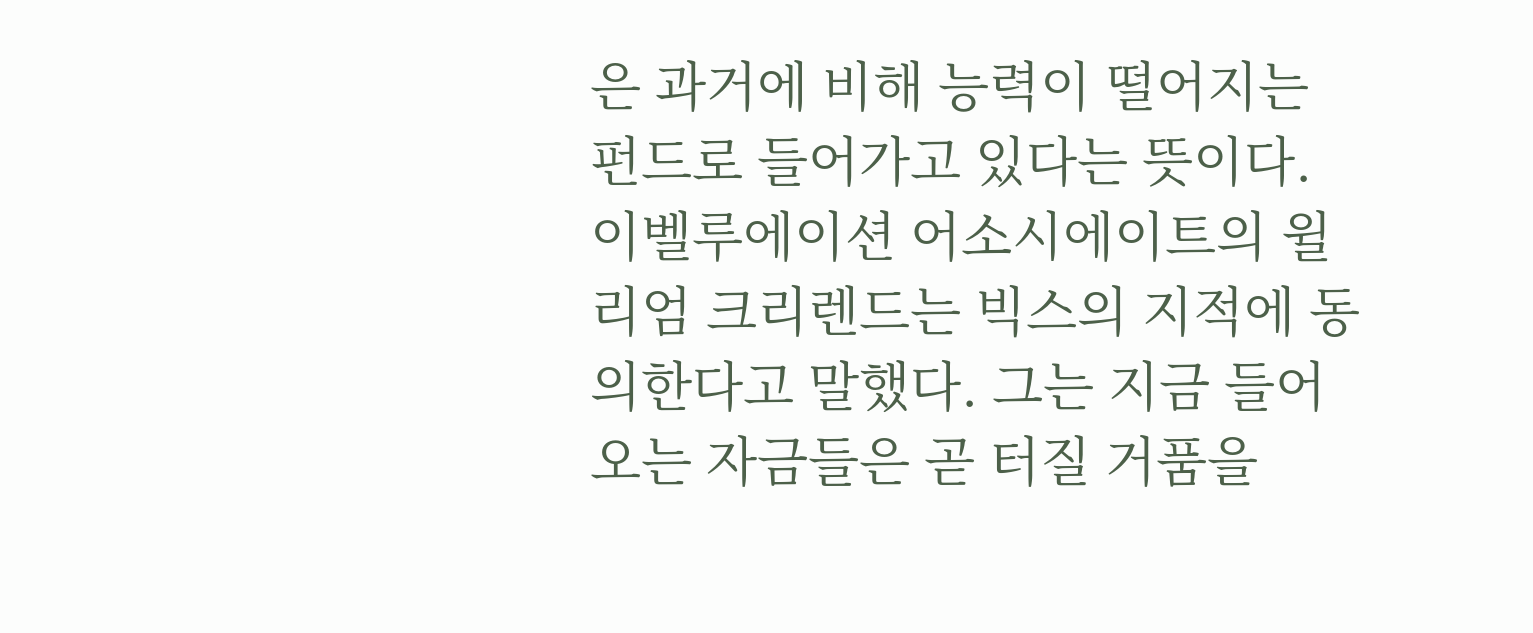은 과거에 비해 능력이 떨어지는 펀드로 들어가고 있다는 뜻이다. 이벨루에이션 어소시에이트의 윌리엄 크리렌드는 빅스의 지적에 동의한다고 말했다. 그는 지금 들어오는 자금들은 곧 터질 거품을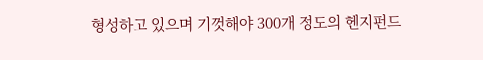형성하고 있으며 기껏해야 300개 정도의 헨지펀드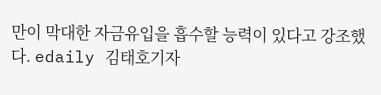만이 막대한 자금유입을 흡수할 능력이 있다고 강조했다. edaily 김태호기자